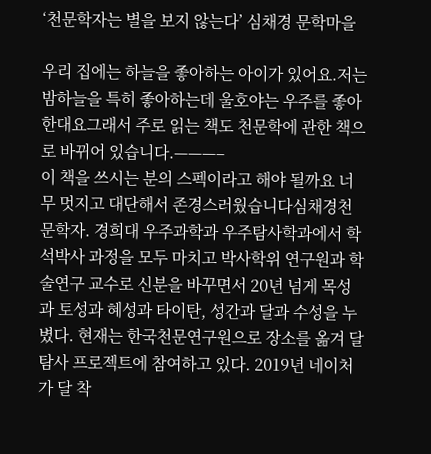‘천문학자는 별을 보지 않는다’ 심채경 문학마을

우리 집에는 하늘을 좋아하는 아이가 있어요.저는 밤하늘을 특히 좋아하는데 울호야는 우주를 좋아한대요그래서 주로 읽는 책도 천문학에 관한 책으로 바뀌어 있습니다.———–
이 책을 쓰시는 분의 스펙이라고 해야 될까요 너무 멋지고 대단해서 존경스러웠습니다심채경천문학자. 경희대 우주과학과 우주탐사학과에서 학석박사 과정을 모두 마치고 박사학위 연구원과 학술연구 교수로 신분을 바꾸면서 20년 넘게 목성과 토성과 혜성과 타이탄, 성간과 달과 수성을 누볐다. 현재는 한국천문연구원으로 장소를 옮겨 달 탐사 프로젝트에 참여하고 있다. 2019년 네이처가 달 착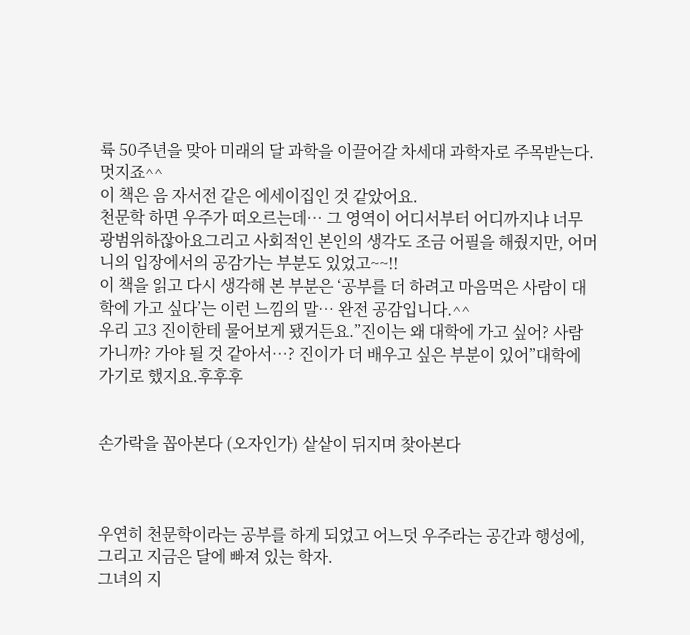륙 50주년을 맞아 미래의 달 과학을 이끌어갈 차세대 과학자로 주목받는다.멋지죠^^
이 책은 음 자서전 같은 에세이집인 것 같았어요.
천문학 하면 우주가 떠오르는데… 그 영역이 어디서부터 어디까지냐 너무 광범위하잖아요그리고 사회적인 본인의 생각도 조금 어필을 해줬지만, 어머니의 입장에서의 공감가는 부분도 있었고~~!!
이 책을 읽고 다시 생각해 본 부분은 ‘공부를 더 하려고 마음먹은 사람이 대학에 가고 싶다’는 이런 느낌의 말… 완전 공감입니다.^^
우리 고3 진이한테 물어보게 됐거든요.”진이는 왜 대학에 가고 싶어? 사람 가니까? 가야 될 것 같아서…? 진이가 더 배우고 싶은 부분이 있어”대학에 가기로 했지요.후후후


손가락을 꼽아본다 (오자인가) 샅샅이 뒤지며 찾아본다



우연히 천문학이라는 공부를 하게 되었고 어느덧 우주라는 공간과 행성에, 그리고 지금은 달에 빠져 있는 학자.
그녀의 지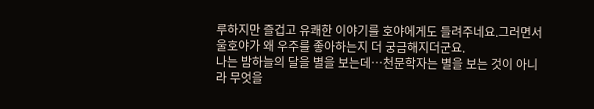루하지만 즐겁고 유쾌한 이야기를 호야에게도 들려주네요.그러면서 울호야가 왜 우주를 좋아하는지 더 궁금해지더군요.
나는 밤하늘의 달을 별을 보는데…천문학자는 별을 보는 것이 아니라 무엇을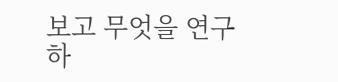보고 무엇을 연구하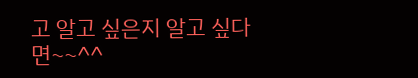고 알고 싶은지 알고 싶다면~~^^